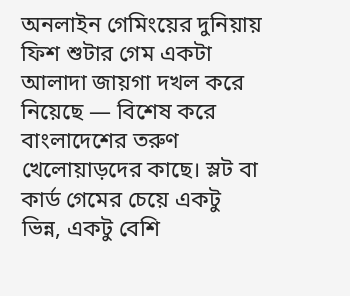অনলাইন গেমিংয়ের দুনিয়ায় ফিশ শুটার গেম একটা আলাদা জায়গা দখল করে নিয়েছে — বিশেষ করে বাংলাদেশের তরুণ খেলোয়াড়দের কাছে। স্লট বা কার্ড গেমের চেয়ে একটু ভিন্ন, একটু বেশি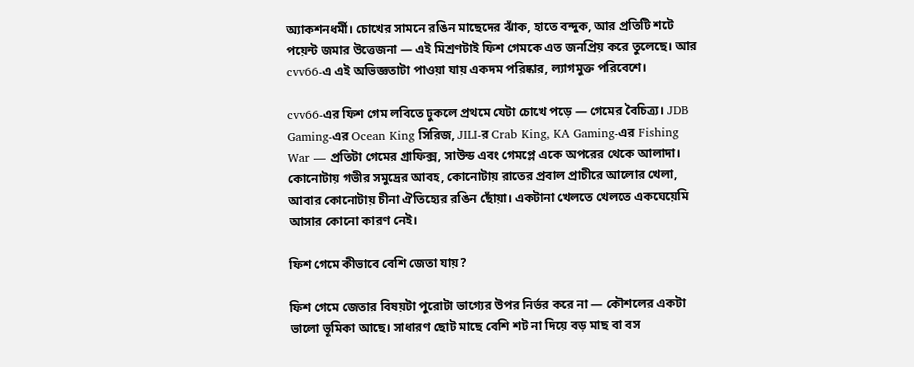অ্যাকশনধর্মী। চোখের সামনে রঙিন মাছেদের ঝাঁক, হাতে বন্দুক, আর প্রতিটি শটে পয়েন্ট জমার উত্তেজনা — এই মিশ্রণটাই ফিশ গেমকে এত জনপ্রিয় করে তুলেছে। আর cvv66-এ এই অভিজ্ঞতাটা পাওয়া যায় একদম পরিষ্কার, ল্যাগমুক্ত পরিবেশে।

cvv66-এর ফিশ গেম লবিতে ঢুকলে প্রথমে যেটা চোখে পড়ে — গেমের বৈচিত্র্য। JDB Gaming-এর Ocean King সিরিজ, JILI-র Crab King, KA Gaming-এর Fishing War — প্রতিটা গেমের গ্রাফিক্স, সাউন্ড এবং গেমপ্লে একে অপরের থেকে আলাদা। কোনোটায় গভীর সমুদ্রের আবহ, কোনোটায় রাতের প্রবাল প্রাচীরে আলোর খেলা, আবার কোনোটায় চীনা ঐতিহ্যের রঙিন ছোঁয়া। একটানা খেলতে খেলতে একঘেয়েমি আসার কোনো কারণ নেই।

ফিশ গেমে কীভাবে বেশি জেতা যায়?

ফিশ গেমে জেতার বিষয়টা পুরোটা ভাগ্যের উপর নির্ভর করে না — কৌশলের একটা ভালো ভূমিকা আছে। সাধারণ ছোট মাছে বেশি শট না দিয়ে বড় মাছ বা বস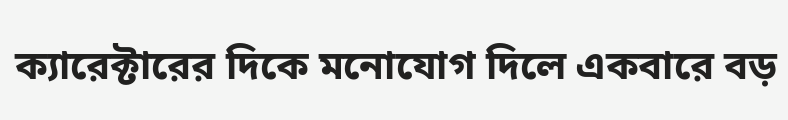ক্যারেক্টারের দিকে মনোযোগ দিলে একবারে বড়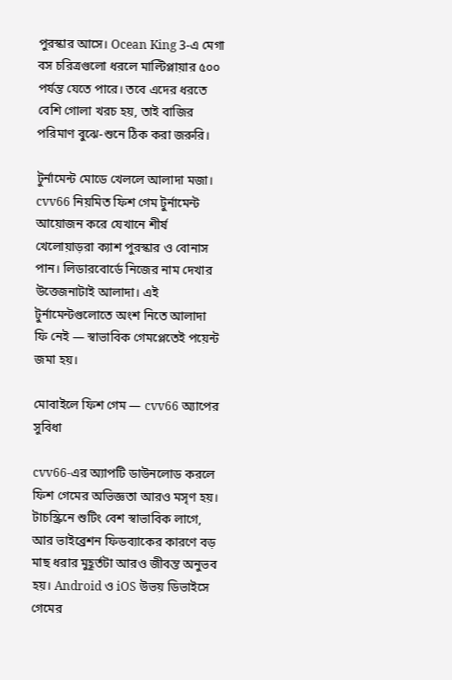পুরস্কার আসে। Ocean King 3-এ মেগা বস চরিত্রগুলো ধরলে মাল্টিপ্লায়ার ৫০০ পর্যন্ত যেতে পারে। তবে এদের ধরতে বেশি গোলা খরচ হয়, তাই বাজির পরিমাণ বুঝে-শুনে ঠিক করা জরুরি।

টুর্নামেন্ট মোডে খেললে আলাদা মজা। cvv66 নিয়মিত ফিশ গেম টুর্নামেন্ট আয়োজন করে যেখানে শীর্ষ খেলোয়াড়রা ক্যাশ পুরস্কার ও বোনাস পান। লিডারবোর্ডে নিজের নাম দেখার উত্তেজনাটাই আলাদা। এই টুর্নামেন্টগুলোতে অংশ নিতে আলাদা ফি নেই — স্বাভাবিক গেমপ্লেতেই পয়েন্ট জমা হয়।

মোবাইলে ফিশ গেম — cvv66 অ্যাপের সুবিধা

cvv66-এর অ্যাপটি ডাউনলোড করলে ফিশ গেমের অভিজ্ঞতা আরও মসৃণ হয়। টাচস্ক্রিনে শুটিং বেশ স্বাভাবিক লাগে, আর ভাইব্রেশন ফিডব্যাকের কারণে বড় মাছ ধরার মুহূর্তটা আরও জীবন্ত অনুভব হয়। Android ও iOS উভয় ডিভাইসে গেমের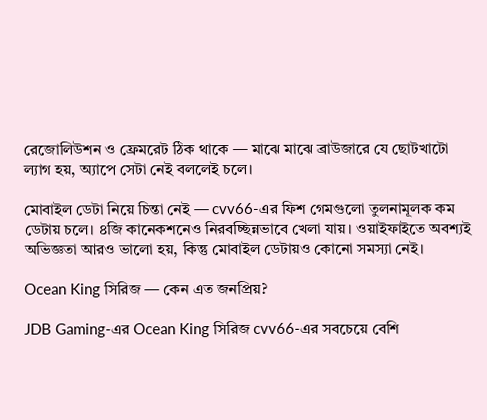রেজোলিউশন ও ফ্রেমরেট ঠিক থাকে — মাঝে মাঝে ব্রাউজারে যে ছোটখাটো ল্যাগ হয়, অ্যাপে সেটা নেই বললেই চলে।

মোবাইল ডেটা নিয়ে চিন্তা নেই — cvv66-এর ফিশ গেমগুলো তুলনামূলক কম ডেটায় চলে। ৪জি কানেকশনেও নিরবচ্ছিন্নভাবে খেলা যায়। ওয়াইফাইতে অবশ্যই অভিজ্ঞতা আরও ভালো হয়, কিন্তু মোবাইল ডেটায়ও কোনো সমস্যা নেই।

Ocean King সিরিজ — কেন এত জনপ্রিয়?

JDB Gaming-এর Ocean King সিরিজ cvv66-এর সবচেয়ে বেশি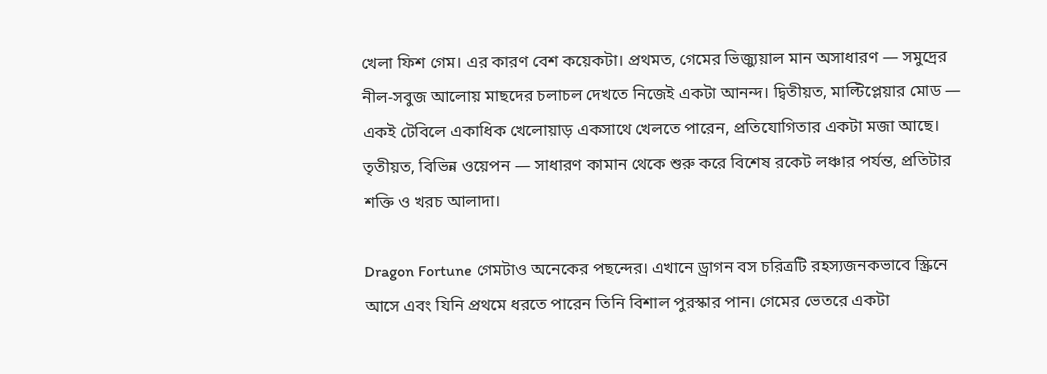খেলা ফিশ গেম। এর কারণ বেশ কয়েকটা। প্রথমত, গেমের ভিজ্যুয়াল মান অসাধারণ — সমুদ্রের নীল-সবুজ আলোয় মাছদের চলাচল দেখতে নিজেই একটা আনন্দ। দ্বিতীয়ত, মাল্টিপ্লেয়ার মোড — একই টেবিলে একাধিক খেলোয়াড় একসাথে খেলতে পারেন, প্রতিযোগিতার একটা মজা আছে। তৃতীয়ত, বিভিন্ন ওয়েপন — সাধারণ কামান থেকে শুরু করে বিশেষ রকেট লঞ্চার পর্যন্ত, প্রতিটার শক্তি ও খরচ আলাদা।

Dragon Fortune গেমটাও অনেকের পছন্দের। এখানে ড্রাগন বস চরিত্রটি রহস্যজনকভাবে স্ক্রিনে আসে এবং যিনি প্রথমে ধরতে পারেন তিনি বিশাল পুরস্কার পান। গেমের ভেতরে একটা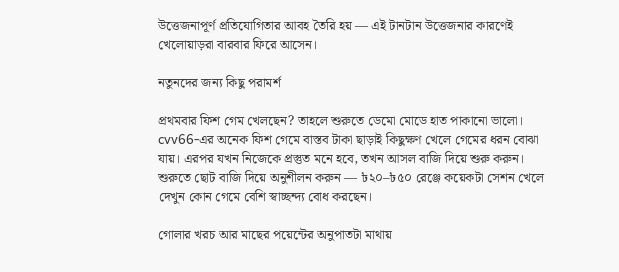উত্তেজনাপূর্ণ প্রতিযোগিতার আবহ তৈরি হয় — এই টানটান উত্তেজনার কারণেই খেলোয়াড়রা বারবার ফিরে আসেন।

নতুনদের জন্য কিছু পরামর্শ

প্রথমবার ফিশ গেম খেলছেন? তাহলে শুরুতে ডেমো মোডে হাত পাকানো ভালো। cvv66-এর অনেক ফিশ গেমে বাস্তব টাকা ছাড়াই কিছুক্ষণ খেলে গেমের ধরন বোঝা যায়। এরপর যখন নিজেকে প্রস্তুত মনে হবে, তখন আসল বাজি দিয়ে শুরু করুন। শুরুতে ছোট বাজি দিয়ে অনুশীলন করুন — ৳২০–৳৫০ রেঞ্জে কয়েকটা সেশন খেলে দেখুন কোন গেমে বেশি স্বাচ্ছন্দ্য বোধ করছেন।

গোলার খরচ আর মাছের পয়েন্টের অনুপাতটা মাথায়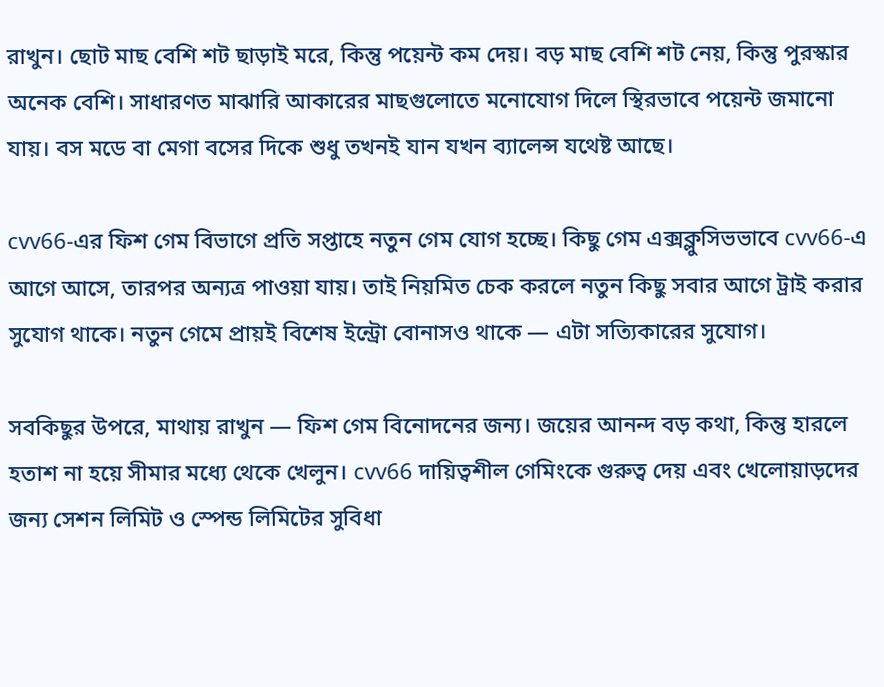রাখুন। ছোট মাছ বেশি শট ছাড়াই মরে, কিন্তু পয়েন্ট কম দেয়। বড় মাছ বেশি শট নেয়, কিন্তু পুরস্কার অনেক বেশি। সাধারণত মাঝারি আকারের মাছগুলোতে মনোযোগ দিলে স্থিরভাবে পয়েন্ট জমানো যায়। বস মডে বা মেগা বসের দিকে শুধু তখনই যান যখন ব্যালেন্স যথেষ্ট আছে।

cvv66-এর ফিশ গেম বিভাগে প্রতি সপ্তাহে নতুন গেম যোগ হচ্ছে। কিছু গেম এক্সক্লুসিভভাবে cvv66-এ আগে আসে, তারপর অন্যত্র পাওয়া যায়। তাই নিয়মিত চেক করলে নতুন কিছু সবার আগে ট্রাই করার সুযোগ থাকে। নতুন গেমে প্রায়ই বিশেষ ইন্ট্রো বোনাসও থাকে — এটা সত্যিকারের সুযোগ।

সবকিছুর উপরে, মাথায় রাখুন — ফিশ গেম বিনোদনের জন্য। জয়ের আনন্দ বড় কথা, কিন্তু হারলে হতাশ না হয়ে সীমার মধ্যে থেকে খেলুন। cvv66 দায়িত্বশীল গেমিংকে গুরুত্ব দেয় এবং খেলোয়াড়দের জন্য সেশন লিমিট ও স্পেন্ড লিমিটের সুবিধা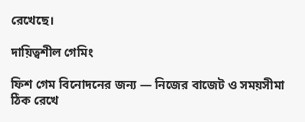রেখেছে।

দায়িত্বশীল গেমিং

ফিশ গেম বিনোদনের জন্য — নিজের বাজেট ও সময়সীমা ঠিক রেখে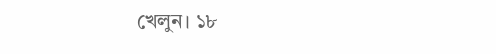খেলুন। ১৮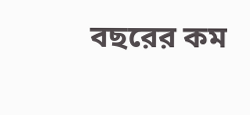বছরের কম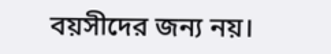বয়সীদের জন্য নয়।